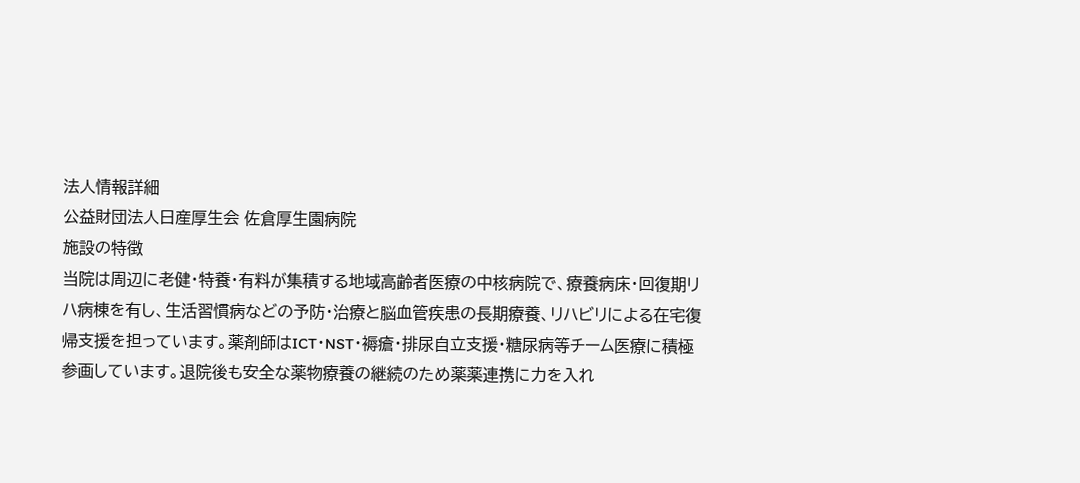法人情報詳細
公益財団法人日産厚生会 佐倉厚生園病院
施設の特徴
当院は周辺に老健・特養・有料が集積する地域高齢者医療の中核病院で、療養病床・回復期リハ病棟を有し、生活習慣病などの予防・治療と脳血管疾患の長期療養、リハビリによる在宅復帰支援を担っています。薬剤師はICT・NST・褥瘡・排尿自立支援・糖尿病等チーム医療に積極参画しています。退院後も安全な薬物療養の継続のため薬薬連携に力を入れ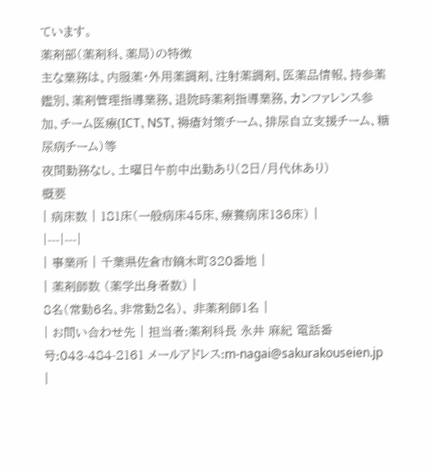ています。
薬剤部(薬剤科、薬局)の特徴
主な業務は、内服薬・外用薬調剤、注射薬調剤、医薬品情報、持参薬鑑別、薬剤管理指導業務、退院時薬剤指導業務、カンファレンス参加、チーム医療(ICT、NST、褥瘡対策チーム、排尿自立支援チーム、糖尿病チーム)等
夜間勤務なし、土曜日午前中出勤あり(2日/月代休あり)
概要
| 病床数 | 181床(一般病床45床、療養病床136床) |
|---|---|
| 事業所 | 千葉県佐倉市鏑木町320番地 |
| 薬剤師数 (薬学出身者数) |
8名(常勤6名、非常勤2名)、 非薬剤師1名 |
| お問い合わせ先 | 担当者:薬剤科長 永井 麻紀 電話番号:043-484-2161 メールアドレス:m-nagai@sakurakouseien.jp |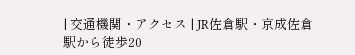| 交通機関・アクセス | JR佐倉駅・京成佐倉駅から徒歩20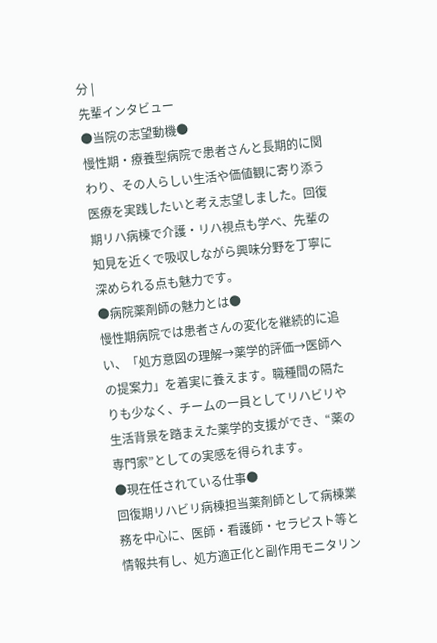分 |
先輩インタビュー
●当院の志望動機●
慢性期・療養型病院で患者さんと長期的に関わり、その人らしい生活や価値観に寄り添う医療を実践したいと考え志望しました。回復期リハ病棟で介護・リハ視点も学べ、先輩の知見を近くで吸収しながら興味分野を丁寧に深められる点も魅力です。
●病院薬剤師の魅力とは●
慢性期病院では患者さんの変化を継続的に追い、「処方意図の理解→薬学的評価→医師への提案力」を着実に養えます。職種間の隔たりも少なく、チームの一員としてリハビリや生活背景を踏まえた薬学的支援ができ、“薬の専門家”としての実感を得られます。
●現在任されている仕事●
回復期リハビリ病棟担当薬剤師として病棟業務を中心に、医師・看護師・セラピスト等と情報共有し、処方適正化と副作用モニタリン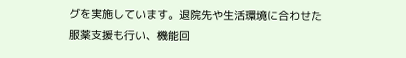グを実施しています。退院先や生活環境に合わせた服薬支援も行い、機能回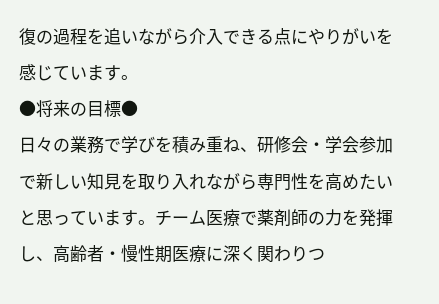復の過程を追いながら介入できる点にやりがいを感じています。
●将来の目標●
日々の業務で学びを積み重ね、研修会・学会参加で新しい知見を取り入れながら専門性を高めたいと思っています。チーム医療で薬剤師の力を発揮し、高齢者・慢性期医療に深く関わりつ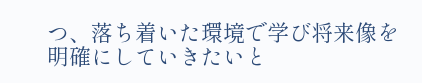つ、落ち着いた環境で学び将来像を明確にしていきたいと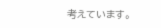考えています。